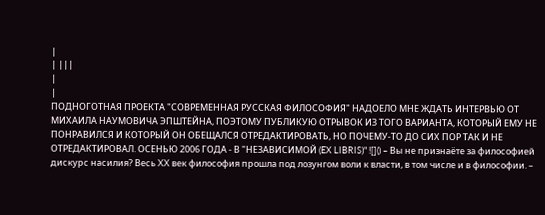|
| |||
|
|
ПОДНОГОТНАЯ ПРОЕКТА "СОВРЕМЕННАЯ РУССКАЯ ФИЛОСОФИЯ" НАДОЕЛО МНЕ ЖДАТЬ ИНТЕРВЬЮ ОТ МИХАИЛА НАУМОВИЧА ЭПШТЕЙНА, ПОЭТОМУ ПУБЛИКУЮ ОТРЫВОК ИЗ ТОГО ВАРИАНТА, КОТОРЫЙ ЕМУ НЕ ПОНРАВИЛСЯ И КОТОРЫЙ ОН ОБЕЩАЛСЯ ОТРЕДАКТИРОВАТЬ, НО ПОЧЕМУ-ТО ДО СИХ ПОР ТАК И НЕ ОТРЕДАКТИРОВАЛ. ОСЕНЬЮ 2006 ГОДА - В "НЕЗАВИСИМОЙ (EX LIBRIS)" ![]() – Вы не признаёте за философией дискурс насилия? Весь XX век философия прошла под лозунгом воли к власти, в том числе и в философии. –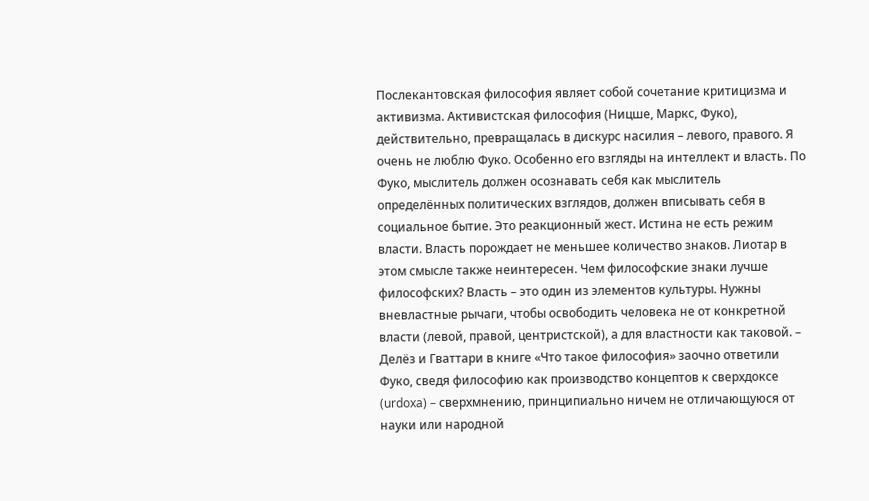Послекантовская философия являет собой сочетание критицизма и активизма. Активистская философия (Ницше, Маркс, Фуко), действительно, превращалась в дискурс насилия – левого, правого. Я очень не люблю Фуко. Особенно его взгляды на интеллект и власть. По Фуко, мыслитель должен осознавать себя как мыслитель определённых политических взглядов, должен вписывать себя в социальное бытие. Это реакционный жест. Истина не есть режим власти. Власть порождает не меньшее количество знаков. Лиотар в этом смысле также неинтересен. Чем философские знаки лучше философских? Власть – это один из элементов культуры. Нужны вневластные рычаги, чтобы освободить человека не от конкретной власти (левой, правой, центристской), а для властности как таковой. – Делёз и Гваттари в книге «Что такое философия» заочно ответили Фуко, сведя философию как производство концептов к сверхдоксе (urdoxa) – сверхмнению, принципиально ничем не отличающуюся от науки или народной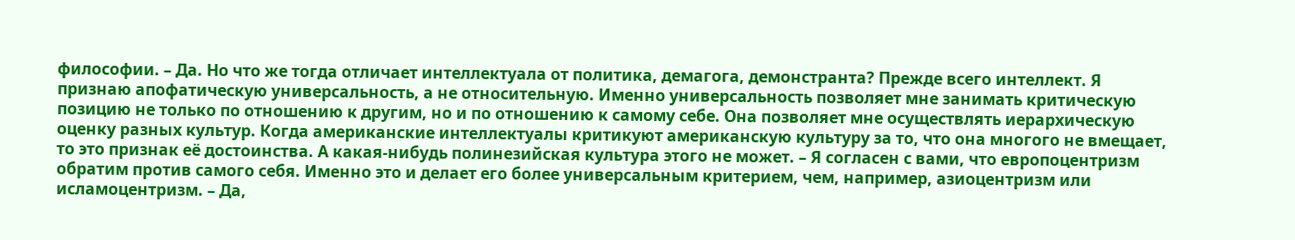философии. – Да. Но что же тогда отличает интеллектуала от политика, демагога, демонстранта? Прежде всего интеллект. Я признаю апофатическую универсальность, а не относительную. Именно универсальность позволяет мне занимать критическую позицию не только по отношению к другим, но и по отношению к самому себе. Она позволяет мне осуществлять иерархическую оценку разных культур. Когда американские интеллектуалы критикуют американскую культуру за то, что она многого не вмещает, то это признак её достоинства. А какая-нибудь полинезийская культура этого не может. – Я согласен с вами, что европоцентризм обратим против самого себя. Именно это и делает его более универсальным критерием, чем, например, азиоцентризм или исламоцентризм. – Да,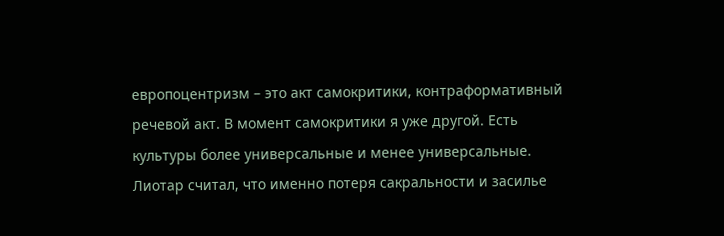европоцентризм – это акт самокритики, контраформативный речевой акт. В момент самокритики я уже другой. Есть культуры более универсальные и менее универсальные. Лиотар считал, что именно потеря сакральности и засилье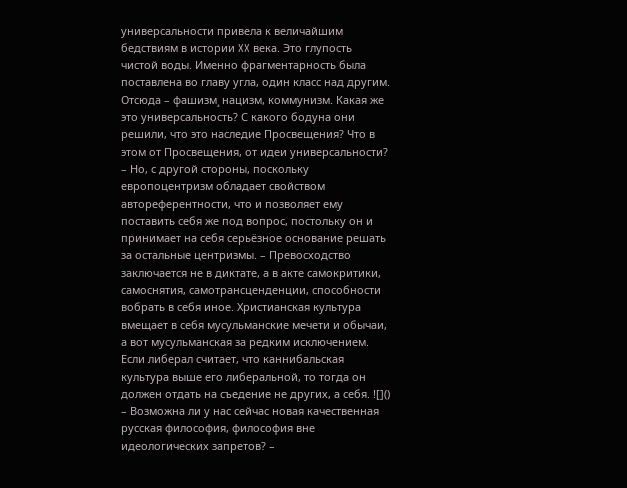универсальности привела к величайшим бедствиям в истории XX века. Это глупость чистой воды. Именно фрагментарность была поставлена во главу угла, один класс над другим. Отсюда – фашизм¸ нацизм, коммунизм. Какая же это универсальность? С какого бодуна они решили, что это наследие Просвещения? Что в этом от Просвещения, от идеи универсальности? – Но, с другой стороны, поскольку европоцентризм обладает свойством автореферентности, что и позволяет ему поставить себя же под вопрос, постольку он и принимает на себя серьёзное основание решать за остальные центризмы. – Превосходство заключается не в диктате, а в акте самокритики, самоснятия, самотрансценденции, способности вобрать в себя иное. Христианская культура вмещает в себя мусульманские мечети и обычаи, а вот мусульманская за редким исключением. Если либерал считает, что каннибальская культура выше его либеральной, то тогда он должен отдать на съедение не других, а себя. ![]() – Возможна ли у нас сейчас новая качественная русская философия, философия вне идеологических запретов? –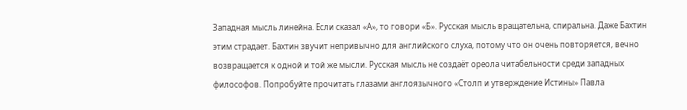Западная мысль линейна. Если сказал «А», то говори «Б». Русская мысль вращательна, спиральна. Даже Бахтин этим страдает. Бахтин звучит непривычно для английского слуха, потому что он очень повторяется, вечно возвращается к одной и той же мысли. Русская мысль не создаёт ореола читабельности среди западных философов. Попробуйте прочитать глазами англоязычного «Столп и утверждение Истины» Павла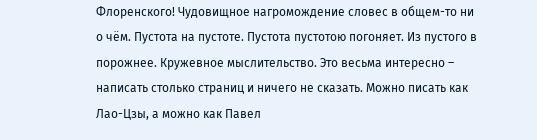Флоренского! Чудовищное нагромождение словес в общем-то ни о чём. Пустота на пустоте. Пустота пустотою погоняет. Из пустого в порожнее. Кружевное мыслительство. Это весьма интересно – написать столько страниц и ничего не сказать. Можно писать как Лао-Цзы, а можно как Павел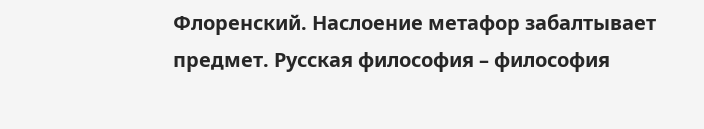Флоренский. Наслоение метафор забалтывает предмет. Русская философия – философия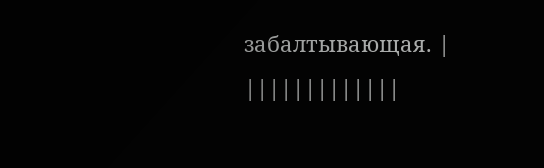забалтывающая. |
|||||||||||||